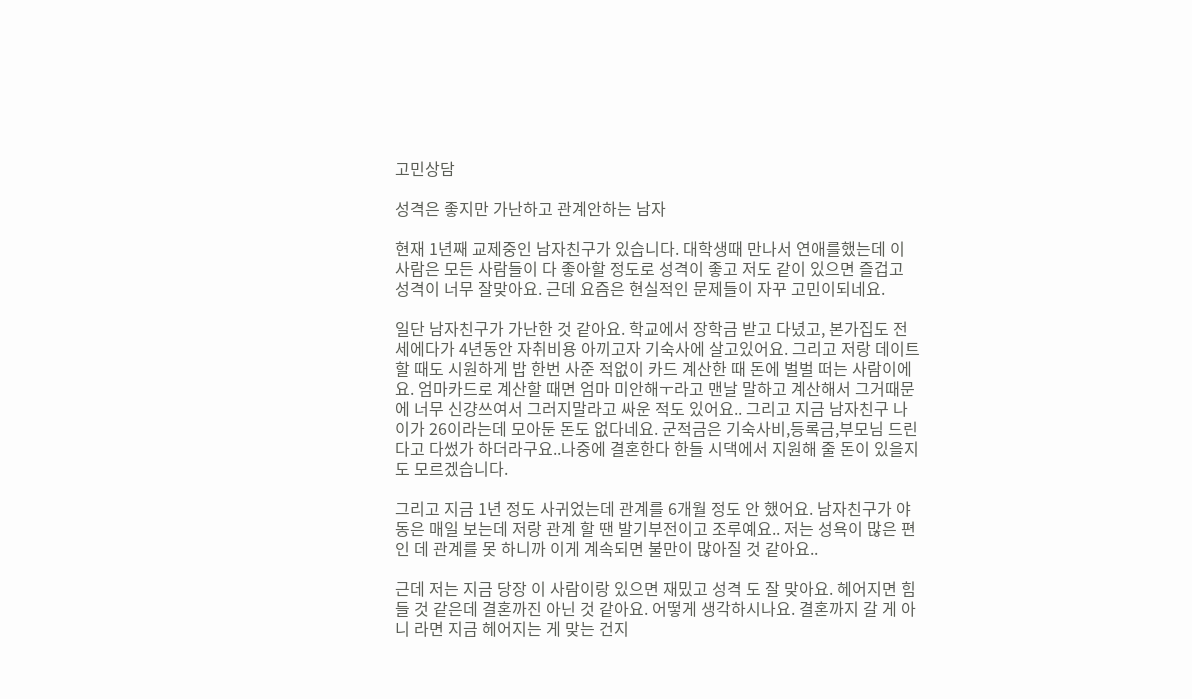고민상담

성격은 좋지만 가난하고 관계안하는 남자

현재 1년째 교제중인 남자친구가 있습니다. 대학생때 만나서 연애를했는데 이 사람은 모든 사람들이 다 좋아할 정도로 성격이 좋고 저도 같이 있으면 즐겁고 성격이 너무 잘맞아요. 근데 요즘은 현실적인 문제들이 자꾸 고민이되네요.

일단 남자친구가 가난한 것 같아요. 학교에서 장학금 받고 다녔고, 본가집도 전세에다가 4년동안 자취비용 아끼고자 기숙사에 살고있어요. 그리고 저랑 데이트할 때도 시원하게 밥 한번 사준 적없이 카드 계산한 때 돈에 벌벌 떠는 사람이에요. 엄마카드로 계산할 때면 엄마 미안해ㅜ라고 맨날 말하고 계산해서 그거때문에 너무 신걍쓰여서 그러지말라고 싸운 적도 있어요.. 그리고 지금 남자친구 나이가 26이라는데 모아둔 돈도 없다네요. 군적금은 기숙사비,등록금,부모님 드린다고 다썼가 하더라구요..나중에 결혼한다 한들 시댁에서 지원해 줄 돈이 있을지도 모르겠습니다.

그리고 지금 1년 정도 사귀었는데 관계를 6개월 정도 안 했어요. 남자친구가 야동은 매일 보는데 저랑 관계 할 땐 발기부전이고 조루예요.. 저는 성욕이 많은 편인 데 관계를 못 하니까 이게 계속되면 불만이 많아질 것 같아요..

근데 저는 지금 당장 이 사람이랑 있으면 재밌고 성격 도 잘 맞아요. 헤어지면 힘들 것 같은데 결혼까진 아닌 것 같아요. 어떻게 생각하시나요. 결혼까지 갈 게 아니 라면 지금 헤어지는 게 맞는 건지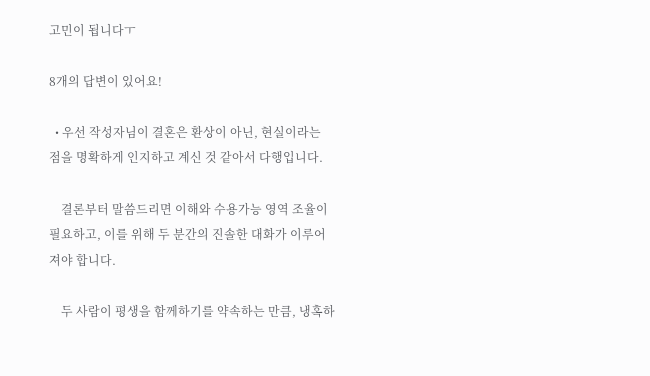고민이 됩니다ㅜ

8개의 답변이 있어요!

  • 우선 작성자님이 결혼은 환상이 아닌, 현실이라는 점을 명확하게 인지하고 계신 것 같아서 다행입니다.

    결론부터 말씀드리면 이해와 수용가능 영역 조율이 필요하고, 이를 위해 두 분간의 진솔한 대화가 이루어져야 합니다.

    두 사람이 평생을 함께하기를 약속하는 만큼, 냉혹하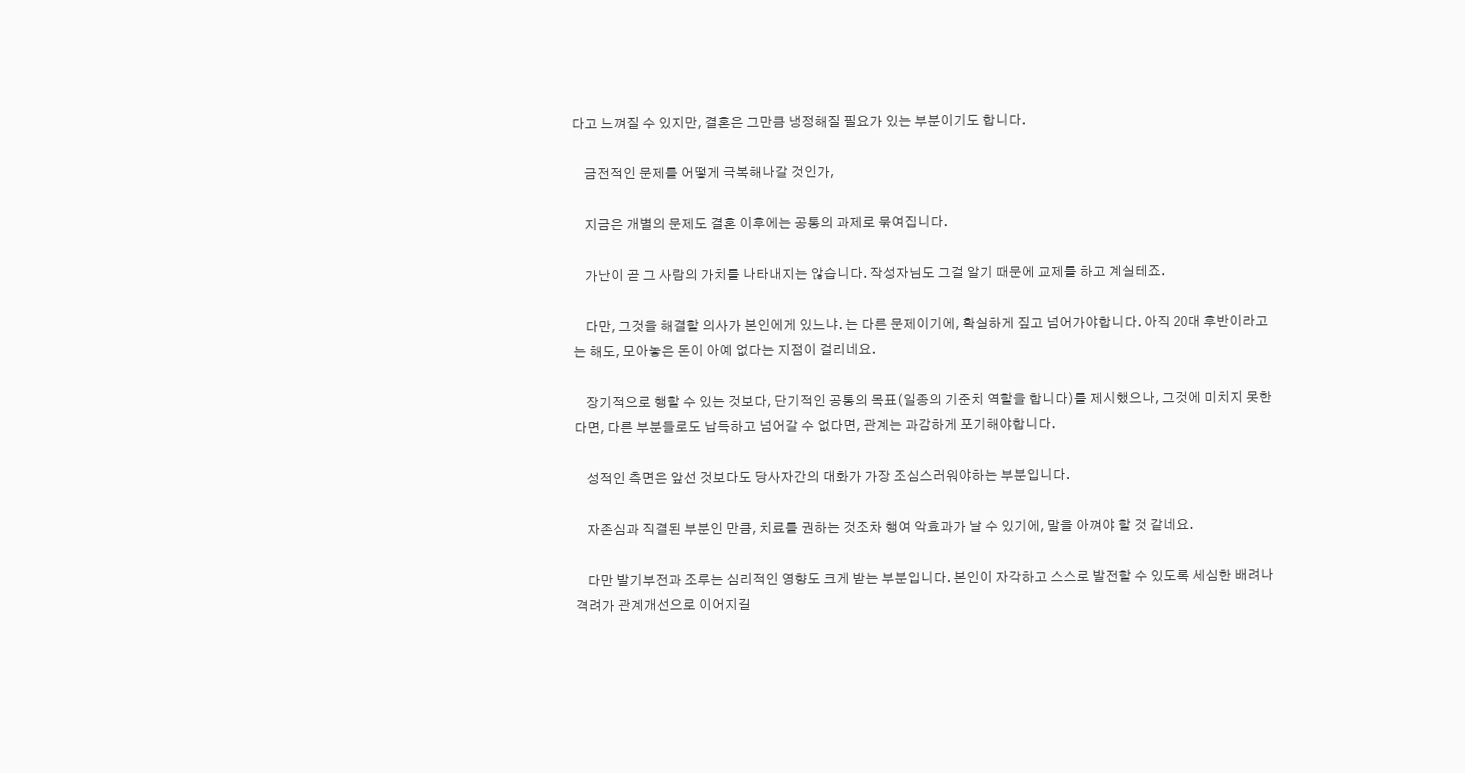다고 느껴질 수 있지만, 결혼은 그만큼 냉정해질 필요가 있는 부분이기도 합니다.

    금전적인 문제를 어떻게 극복해나갈 것인가,

    지금은 개별의 문제도 결혼 이후에는 공통의 과제로 묶여집니다.

    가난이 곧 그 사람의 가치를 나타내지는 않습니다. 작성자님도 그걸 알기 때문에 교제를 하고 계실테죠.

    다만, 그것을 해결할 의사가 본인에게 있느냐. 는 다른 문제이기에, 확실하게 짚고 넘어가야합니다. 아직 20대 후반이라고는 해도, 모아놓은 돈이 아예 없다는 지점이 걸리네요.

    장기적으로 행할 수 있는 것보다, 단기적인 공통의 목표(일종의 기준치 역할을 합니다)를 제시했으나, 그것에 미치지 못한다면, 다른 부분들로도 납득하고 넘어갈 수 없다면, 관계는 과감하게 포기해야합니다.

    성적인 측면은 앞선 것보다도 당사자간의 대화가 가장 조심스러워야하는 부분입니다.

    자존심과 직결된 부분인 만큼, 치료를 권하는 것조차 행여 악효과가 날 수 있기에, 말을 아껴야 할 것 같네요.

    다만 발기부전과 조루는 심리적인 영향도 크게 받는 부분입니다. 본인이 자각하고 스스로 발전할 수 있도록 세심한 배려나 격려가 관계개선으로 이어지길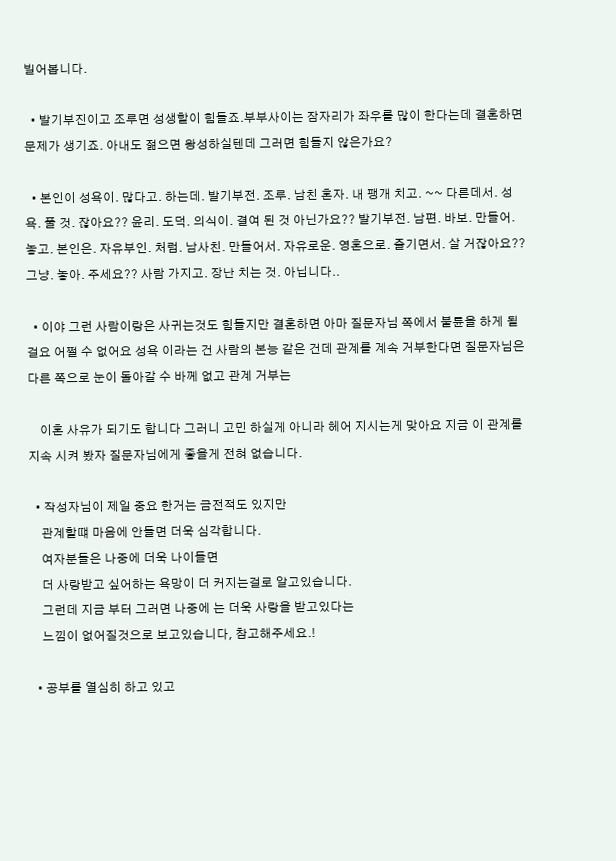빌어봅니다.

  • 발기부진이고 조루면 성생할이 힘들죠.부부사이는 잠자리가 좌우를 많이 한다는데 결혼하면 문제가 생기죠. 아내도 젊으면 왕성하실텐데 그러면 힘들지 않은가요?

  • 본인이 성욕이. 많다고. 하는데. 발기부전. 조루. 남친 혼자. 내 팽개 치고. ~~ 다른데서. 성욕. 풀 것. 잖아요?? 윤리. 도덕. 의식이. 결여 된 것 아닌가요?? 발기부전. 남편. 바보. 만들어. 놓고. 본인은. 자유부인. 처럼. 남사친. 만들어서. 자유로운. 영혼으로. 즐기면서. 살 거잖아요?? 그냥. 놓아. 주세요?? 사람 가지고. 장난 치는 것. 아닙니다..

  • 이야 그런 사람이랑은 사귀는것도 힘들지만 결혼하면 아마 질문자님 쪽에서 불륜을 하게 될걸요 어쩔 수 없어요 성욕 이라는 건 사람의 본능 같은 건데 관계를 계속 거부한다면 질문자님은 다른 쪽으로 눈이 돌아갈 수 바께 없고 관계 거부는

    이혼 사유가 되기도 합니다 그러니 고민 하실게 아니라 헤어 지시는게 맞아요 지금 이 관계를 지속 시켜 봤자 질문자님에게 좋을게 전혀 없습니다.

  • 작성자님이 제일 중요 한거는 금전적도 있지만
    관계할떄 마음에 안들면 더욱 심각합니다.
    여자분들은 나중에 더욱 나이들면
    더 사랑받고 싶어하는 욕망이 더 커지는걸로 알고있습니다.
    그런데 지금 부터 그러면 나중에 는 더욱 사랑을 받고있다는
    느낌이 없어질것으로 보고있습니다, 참고해주세요.!

  • 공부를 열심히 하고 있고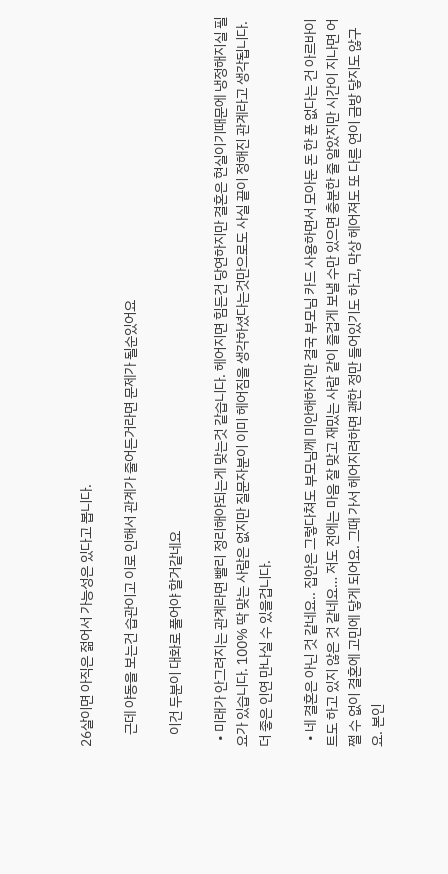26살이면 아직은 젊어서 가능성은 있다고 봅니다.

    근데 야동을 보는건 습관이고 이로 인해서 관계가 줄어든거라면 문제가 될순있어요

    이건 두분이 대화로 풀어야 할거같네요

  • 미래가 안그려지는 관계라면 빨리 정리해야되는게 맞는것 같습니다. 헤어지면 힘든건 당연하지만 결혼은 현실이기때문에 냉정해지실 필요가 있습니다. 100% 딱 맞는 사람은 없지만 질문자분이 이미 헤어짐을 생각하셨다는것만으로도 사실 끝이 정해진 관계라고 생각됩니다. 더 좋은 인연 만나실 수 있을겁니다.

  • 네 결혼은 아닌 것 같네요.. 집안은 그렇다쳐도 부모님께 미안해하지만 결국 부모님 카드 사용하면서 모아둔 돈 한 푼 없다는 건 아르바이트도 하고 있지 않은 것 같네요… 저도 전에는 마음 잘 맞고 재밌는 사람 같이 즐겁게 보낼 수만 있으면 충분한 줄 알았지만 시간이 지나면 어쩔 수 없이 결혼에 고민에 닿게 되어요. 그때 가서 헤어지려하면 괜한 정만 들어있기도 하고, 막상 헤어져도 또 다른 연이 금방 닿지도 않구요. 본인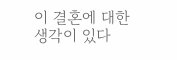이 결혼에 대한 생각이 있다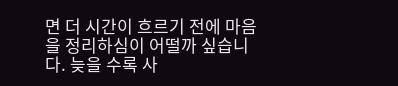면 더 시간이 흐르기 전에 마음을 정리하심이 어떨까 싶습니다. 늦을 수록 사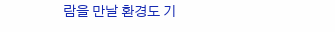람을 만날 환경도 기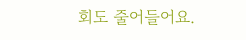회도 줄어들어요.